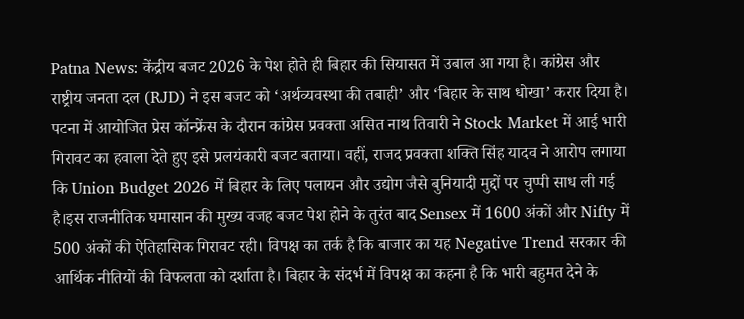Patna News: केंद्रीय बजट 2026 के पेश होते ही बिहार की सियासत में उबाल आ गया है। कांग्रेस और राष्ट्रीय जनता दल (RJD) ने इस बजट को ‘अर्थव्यवस्था की तबाही’ और ‘बिहार के साथ धोखा’ करार दिया है। पटना में आयोजित प्रेस कॉन्फ्रेंस के दौरान कांग्रेस प्रवक्ता असित नाथ तिवारी ने Stock Market में आई भारी गिरावट का हवाला देते हुए इसे प्रलयंकारी बजट बताया। वहीं, राजद प्रवक्ता शक्ति सिंह यादव ने आरोप लगाया कि Union Budget 2026 में बिहार के लिए पलायन और उद्योग जैसे बुनियादी मुद्दों पर चुप्पी साध ली गई है।इस राजनीतिक घमासान की मुख्य वजह बजट पेश होने के तुरंत बाद Sensex में 1600 अंकों और Nifty में 500 अंकों की ऐतिहासिक गिरावट रही। विपक्ष का तर्क है कि बाजार का यह Negative Trend सरकार की आर्थिक नीतियों की विफलता को दर्शाता है। बिहार के संदर्भ में विपक्ष का कहना है कि भारी बहुमत देने के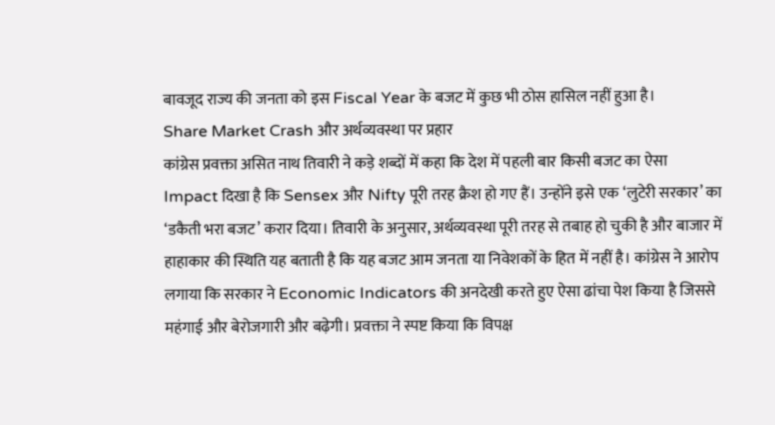बावजूद राज्य की जनता को इस Fiscal Year के बजट में कुछ भी ठोस हासिल नहीं हुआ है।
Share Market Crash और अर्थव्यवस्था पर प्रहार
कांग्रेस प्रवक्ता असित नाथ तिवारी ने कड़े शब्दों में कहा कि देश में पहली बार किसी बजट का ऐसा Impact दिखा है कि Sensex और Nifty पूरी तरह क्रैश हो गए हैं। उन्होंने इसे एक ‘लुटेरी सरकार’ का ‘डकैती भरा बजट’ करार दिया। तिवारी के अनुसार, अर्थव्यवस्था पूरी तरह से तबाह हो चुकी है और बाजार में हाहाकार की स्थिति यह बताती है कि यह बजट आम जनता या निवेशकों के हित में नहीं है। कांग्रेस ने आरोप लगाया कि सरकार ने Economic Indicators की अनदेखी करते हुए ऐसा ढांचा पेश किया है जिससे महंगाई और बेरोजगारी और बढ़ेगी। प्रवक्ता ने स्पष्ट किया कि विपक्ष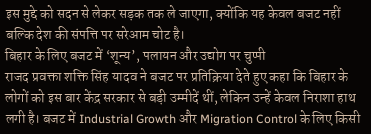इस मुद्दे को सदन से लेकर सड़क तक ले जाएगा, क्योंकि यह केवल बजट नहीं बल्कि देश की संपत्ति पर सरेआम चोट है।
बिहार के लिए बजट में ‘शून्य’, पलायन और उद्योग पर चुप्पी
राजद प्रवक्ता शक्ति सिंह यादव ने बजट पर प्रतिक्रिया देते हुए कहा कि बिहार के लोगों को इस बार केंद्र सरकार से बड़ी उम्मीदें थीं, लेकिन उन्हें केवल निराशा हाथ लगी है। बजट में Industrial Growth और Migration Control के लिए किसी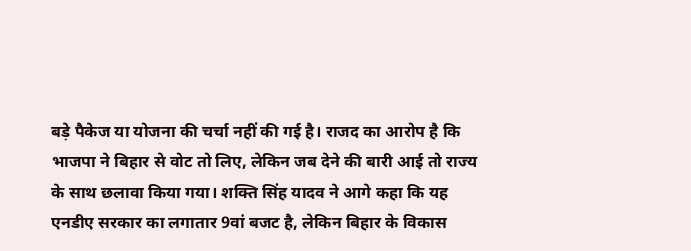बड़े पैकेज या योजना की चर्चा नहीं की गई है। राजद का आरोप है कि भाजपा ने बिहार से वोट तो लिए, लेकिन जब देने की बारी आई तो राज्य के साथ छलावा किया गया। शक्ति सिंह यादव ने आगे कहा कि यह एनडीए सरकार का लगातार 9वां बजट है, लेकिन बिहार के विकास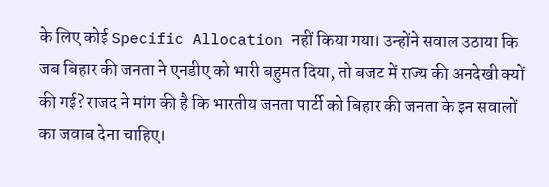के लिए कोई Specific Allocation नहीं किया गया। उन्होंने सवाल उठाया कि जब बिहार की जनता ने एनडीए को भारी बहुमत दिया, तो बजट में राज्य की अनदेखी क्यों की गई? राजद ने मांग की है कि भारतीय जनता पार्टी को बिहार की जनता के इन सवालों का जवाब देना चाहिए।